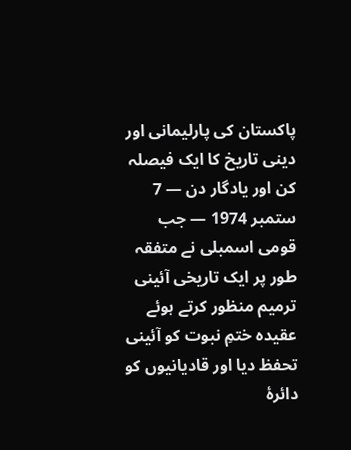پاکستان کی پارلیمانی اور دینی تاریخ کا ایک فیصلہ کن اور یادگار دن — 7 ستمبر 1974 — جب قومی اسمبلی نے متفقہ طور پر ایک تاریخی آئینی ترمیم منظور کرتے ہوئے عقیدہ ختمِ نبوت کو آئینی تحفظ دیا اور قادیانیوں کو دائرۂ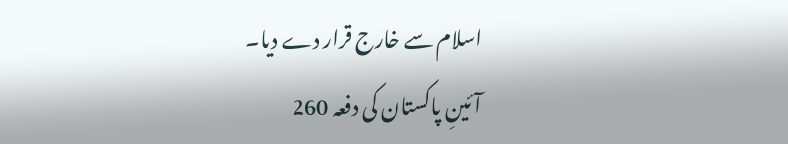اسلام سے خارج قرار دے دیا۔
آئینِ پاکستان کی دفعہ 260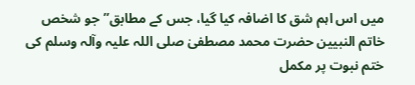میں اس اہم شق کا اضافہ کیا گیا، جس کے مطابق”جو شخص خاتم النبیین حضرت محمد مصطفیٰ صلی اللہ علیہ وآلہ وسلم کی ختم نبوت پر مکمل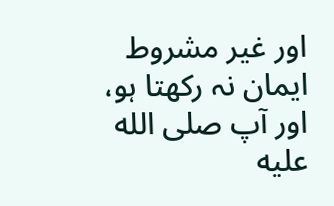اور غیر مشروط ایمان نہ رکھتا ہو، اور آپ صلى الله عليه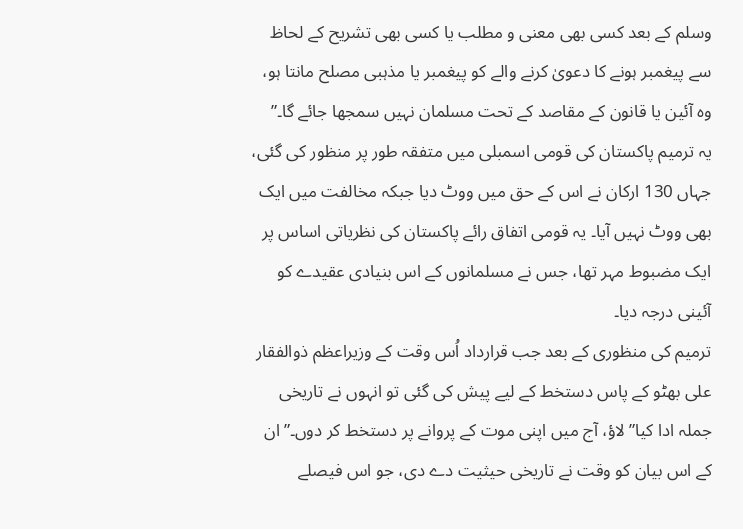وسلم کے بعد کسی بھی معنی و مطلب یا کسی بھی تشریح کے لحاظ سے پیغمبر ہونے کا دعویٰ کرنے والے کو پیغمبر یا مذہبی مصلح مانتا ہو، وہ آئین یا قانون کے مقاصد کے تحت مسلمان نہیں سمجھا جائے گا۔”
یہ ترمیم پاکستان کی قومی اسمبلی میں متفقہ طور پر منظور کی گئی، جہاں 130 ارکان نے اس کے حق میں ووٹ دیا جبکہ مخالفت میں ایک بھی ووٹ نہیں آیا۔ یہ قومی اتفاق رائے پاکستان کی نظریاتی اساس پر ایک مضبوط مہر تھا، جس نے مسلمانوں کے اس بنیادی عقیدے کو آئینی درجہ دیا۔
ترمیم کی منظوری کے بعد جب قرارداد اُس وقت کے وزیراعظم ذوالفقار علی بھٹو کے پاس دستخط کے لیے پیش کی گئی تو انہوں نے تاریخی جملہ ادا کیا”لاؤ، آج میں اپنی موت کے پروانے پر دستخط کر دوں۔”ان کے اس بیان کو وقت نے تاریخی حیثیت دے دی، جو اس فیصلے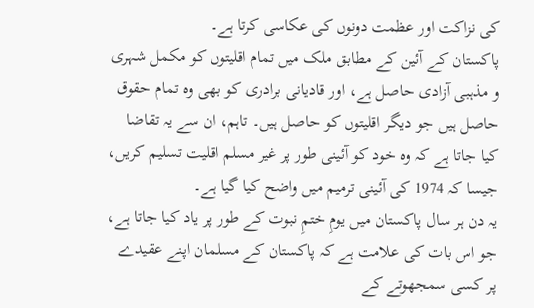کی نزاکت اور عظمت دونوں کی عکاسی کرتا ہے۔
پاکستان کے آئین کے مطابق ملک میں تمام اقلیتوں کو مکمل شہری و مذہبی آزادی حاصل ہے، اور قادیانی برادری کو بھی وہ تمام حقوق حاصل ہیں جو دیگر اقلیتوں کو حاصل ہیں۔ تاہم، ان سے یہ تقاضا کیا جاتا ہے کہ وہ خود کو آئینی طور پر غیر مسلم اقلیت تسلیم کریں، جیسا کہ 1974 کی آئینی ترمیم میں واضح کیا گیا ہے۔
یہ دن ہر سال پاکستان میں یومِ ختمِ نبوت کے طور پر یاد کیا جاتا ہے، جو اس بات کی علامت ہے کہ پاکستان کے مسلمان اپنے عقیدے پر کسی سمجھوتے کے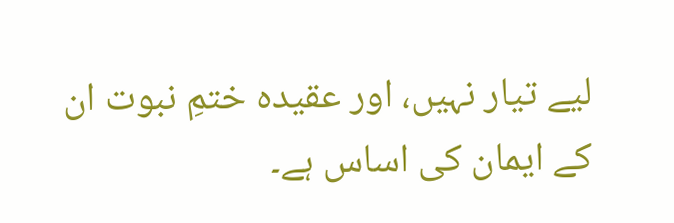لیے تیار نہیں، اور عقیدہ ختمِ نبوت ان کے ایمان کی اساس ہے۔